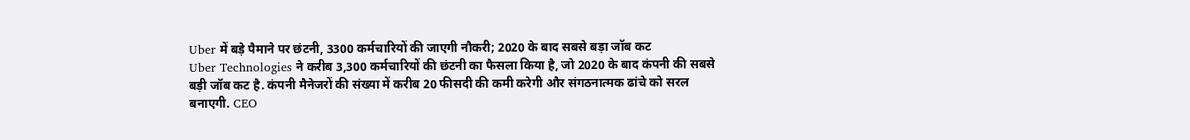Uber में बड़े पैमाने पर छंटनी, 3300 कर्मचारियों की जाएगी नौकरी; 2020 के बाद सबसे बड़ा जॉब कट
Uber Technologies ने करीब 3,300 कर्मचारियों की छंटनी का फैसला किया है, जो 2020 के बाद कंपनी की सबसे बड़ी जॉब कट है. कंपनी मैनेजरों की संख्या में करीब 20 फीसदी की कमी करेगी और संगठनात्मक ढांचे को सरल बनाएगी. CEO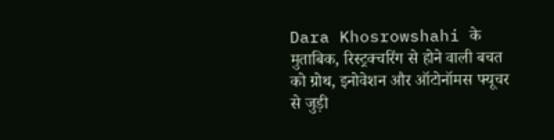Dara Khosrowshahi के मुताबिक, रिस्ट्रक्चरिंग से होने वाली बचत को ग्रोथ, इनोवेशन और ऑटोनॉमस फ्यूचर से जुड़ी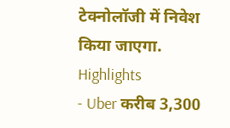टेक्नोलॉजी में निवेश किया जाएगा.
Highlights
- Uber करीब 3,300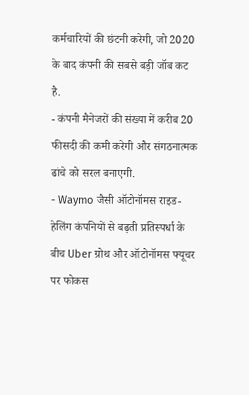कर्मचारियों की छंटनी करेगी, जो 2020 के बाद कंपनी की सबसे बड़ी जॉब कट है.
- कंपनी मैनेजरों की संख्या में करीब 20 फीसदी की कमी करेगी और संगठनात्मक ढांचे को सरल बनाएगी.
- Waymo जैसी ऑटोनॉमस राइड-हेलिंग कंपनियों से बढ़ती प्रतिस्पर्धा के बीच Uber ग्रोथ और ऑटोनॉमस फ्यूचर पर फोकस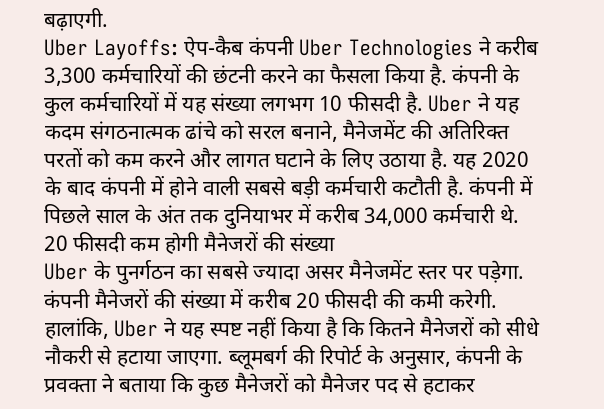बढ़ाएगी.
Uber Layoffs: ऐप-कैब कंपनी Uber Technologies ने करीब 3,300 कर्मचारियों की छंटनी करने का फैसला किया है. कंपनी के कुल कर्मचारियों में यह संख्या लगभग 10 फीसदी है. Uber ने यह कदम संगठनात्मक ढांचे को सरल बनाने, मैनेजमेंट की अतिरिक्त परतों को कम करने और लागत घटाने के लिए उठाया है. यह 2020 के बाद कंपनी में होने वाली सबसे बड़ी कर्मचारी कटौती है. कंपनी में पिछले साल के अंत तक दुनियाभर में करीब 34,000 कर्मचारी थे.
20 फीसदी कम होगी मैनेजरों की संख्या
Uber के पुनर्गठन का सबसे ज्यादा असर मैनेजमेंट स्तर पर पड़ेगा. कंपनी मैनेजरों की संख्या में करीब 20 फीसदी की कमी करेगी. हालांकि, Uber ने यह स्पष्ट नहीं किया है कि कितने मैनेजरों को सीधे नौकरी से हटाया जाएगा. ब्लूमबर्ग की रिपोर्ट के अनुसार, कंपनी के प्रवक्ता ने बताया कि कुछ मैनेजरों को मैनेजर पद से हटाकर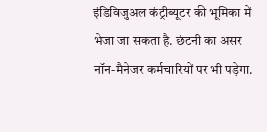इंडिविजुअल कंट्रीब्यूटर की भूमिका में भेजा जा सकता है. छंटनी का असर नॉन-मैनेजर कर्मचारियों पर भी पड़ेगा.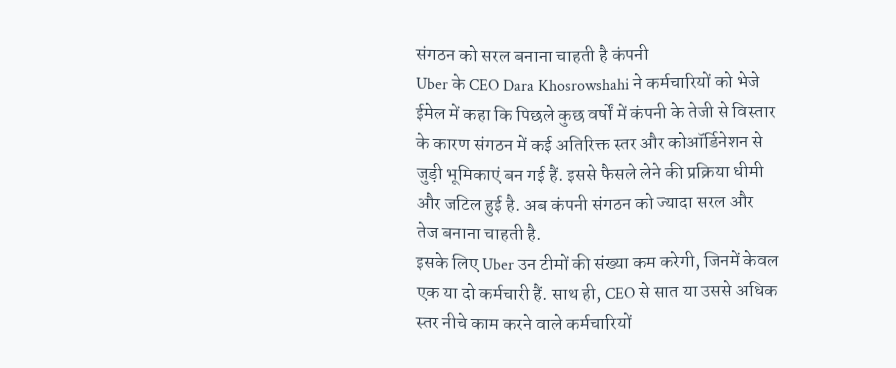संगठन को सरल बनाना चाहती है कंपनी
Uber के CEO Dara Khosrowshahi ने कर्मचारियों को भेजे ईमेल में कहा कि पिछले कुछ वर्षों में कंपनी के तेजी से विस्तार के कारण संगठन में कई अतिरिक्त स्तर और कोऑर्डिनेशन से जुड़ी भूमिकाएं बन गई हैं. इससे फैसले लेने की प्रक्रिया धीमी और जटिल हुई है. अब कंपनी संगठन को ज्यादा सरल और तेज बनाना चाहती है.
इसके लिए Uber उन टीमों की संख्या कम करेगी, जिनमें केवल एक या दो कर्मचारी हैं. साथ ही, CEO से सात या उससे अधिक स्तर नीचे काम करने वाले कर्मचारियों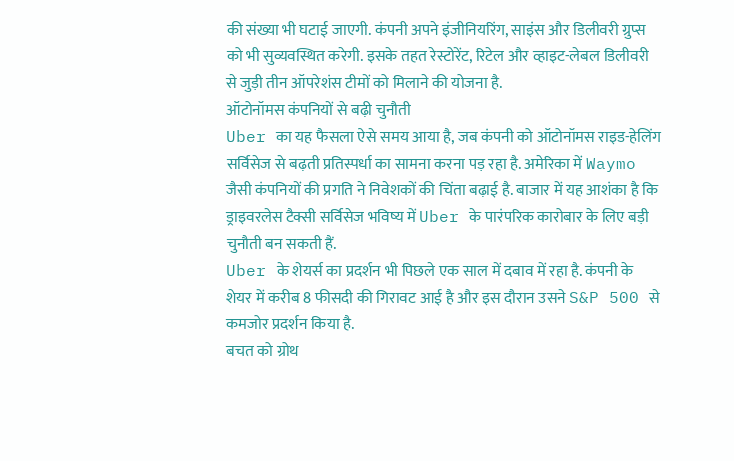की संख्या भी घटाई जाएगी. कंपनी अपने इंजीनियरिंग, साइंस और डिलीवरी ग्रुप्स को भी सुव्यवस्थित करेगी. इसके तहत रेस्टोरेंट, रिटेल और व्हाइट-लेबल डिलीवरी से जुड़ी तीन ऑपरेशंस टीमों को मिलाने की योजना है.
ऑटोनॉमस कंपनियों से बढ़ी चुनौती
Uber का यह फैसला ऐसे समय आया है, जब कंपनी को ऑटोनॉमस राइड-हेलिंग सर्विसेज से बढ़ती प्रतिस्पर्धा का सामना करना पड़ रहा है. अमेरिका में Waymo जैसी कंपनियों की प्रगति ने निवेशकों की चिंता बढ़ाई है. बाजार में यह आशंका है कि ड्राइवरलेस टैक्सी सर्विसेज भविष्य में Uber के पारंपरिक कारोबार के लिए बड़ी चुनौती बन सकती हैं.
Uber के शेयर्स का प्रदर्शन भी पिछले एक साल में दबाव में रहा है. कंपनी के शेयर में करीब 8 फीसदी की गिरावट आई है और इस दौरान उसने S&P 500 से कमजोर प्रदर्शन किया है.
बचत को ग्रोथ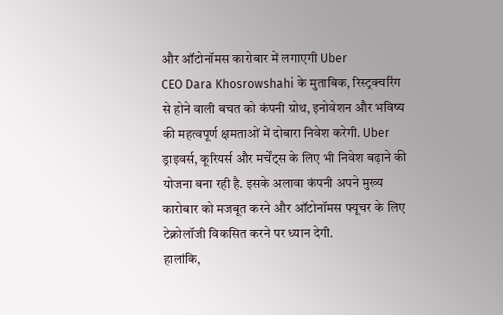और ऑटोनॉमस कारोबार में लगाएगी Uber
CEO Dara Khosrowshahi के मुताबिक, रिस्ट्रक्चरिंग से होने वाली बचत को कंपनी ग्रोथ, इनोवेशन और भविष्य की महत्वपूर्ण क्षमताओं में दोबारा निवेश करेगी. Uber ड्राइवर्स, कूरियर्स और मर्चेंट्स के लिए भी निवेश बढ़ाने की योजना बना रही है. इसके अलावा कंपनी अपने मुख्य कारोबार को मजबूत करने और ऑटोनॉमस फ्यूचर के लिए टेक्नोलॉजी विकसित करने पर ध्यान देगी.
हालांकि,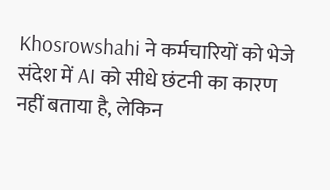Khosrowshahi ने कर्मचारियों को भेजे संदेश में AI को सीधे छंटनी का कारण नहीं बताया है, लेकिन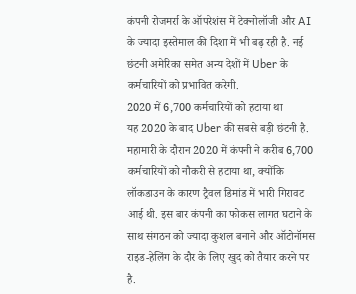कंपनी रोजमर्रा के ऑपरेशंस में टेक्नोलॉजी और AI के ज्यादा इस्तेमाल की दिशा में भी बढ़ रही है. नई छंटनी अमेरिका समेत अन्य देशों में Uber के कर्मचारियों को प्रभावित करेगी.
2020 में 6,700 कर्मचारियों को हटाया था
यह 2020 के बाद Uber की सबसे बड़ी छंटनी है. महामारी के दौरान 2020 में कंपनी ने करीब 6,700 कर्मचारियों को नौकरी से हटाया था, क्योंकि लॉकडाउन के कारण ट्रैवल डिमांड में भारी गिरावट आई थी. इस बार कंपनी का फोकस लागत घटाने के साथ संगठन को ज्यादा कुशल बनाने और ऑटोनॉमस राइड-हेलिंग के दौर के लिए खुद को तैयार करने पर है.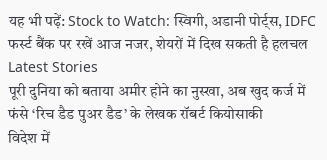यह भी पढ़ें: Stock to Watch: स्विगी, अडानी पोर्ट्स, IDFC फर्स्ट बैंक पर रखें आज नजर, शेयरों में दिख सकती है हलचल
Latest Stories
पूरी दुनिया को बताया अमीर होने का नुस्खा, अब खुद कर्ज में फंसे ‘रिच डैड पुअर डैड’ के लेखक रॉबर्ट कियोसाकी
विदेश में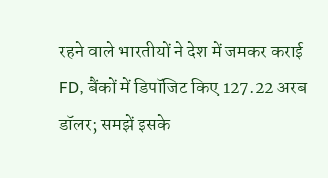रहने वाले भारतीयों ने देश में जमकर कराई FD, बैंकों में डिपॉजिट किए 127.22 अरब डॉलर; समझें इसके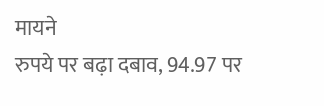मायने
रुपये पर बढ़ा दबाव, 94.97 पर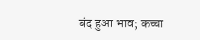बंद हुआ भाव; कच्चा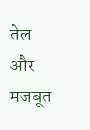तेल और मजबूत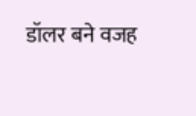डॉलर बने वजह